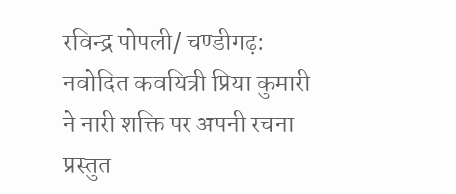रविन्द्र पोपली/ चण्डीगढ़: नवोदित कवयित्री प्रिया कुमारी ने नारी शक्ति पर अपनी रचना प्रस्तुत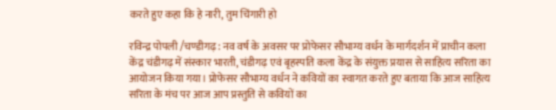करते हुए कहा कि हे नारी, तुम चिंगारी हो

रविन्द्र पोपली /चण्डीगढ़ : नव वर्ष के अवसर पर प्रोफेसर सौभाग्य वर्धन के मार्गदर्शन में प्राचीन कला केंद्र चंडीगढ़ में संस्कार भारती, चंडीगढ़ एवं बृहस्पति कला केंद्र के संयुक्त प्रयास से साहित्य सरिता का आयोजन किया गया। प्रोफेसर सौभाग्य वर्धन ने कवियों का स्वागत करते हुए बताया कि आज साहित्य सरिता के मंच पर आज आप प्रस्तुति से कवियों का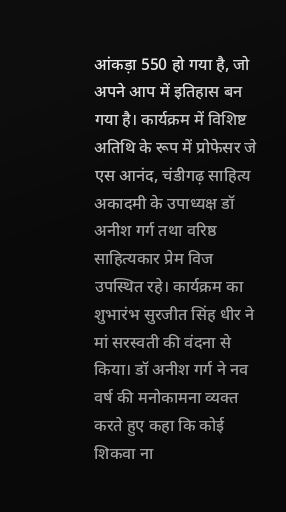आंकड़ा 550 हो गया है, जो अपने आप में इतिहास बन गया है। कार्यक्रम में विशिष्ट अतिथि के रूप में प्रोफेसर जे एस आनंद, चंडीगढ़ साहित्य अकादमी के उपाध्यक्ष डॉ अनीश गर्ग तथा वरिष्ठ साहित्यकार प्रेम विज उपस्थित रहे। कार्यक्रम का शुभारंभ सुरजीत सिंह धीर ने मां सरस्वती की वंदना से किया। डॉ अनीश गर्ग ने नव वर्ष की मनोकामना व्यक्त करते हुए कहा कि कोई शिकवा ना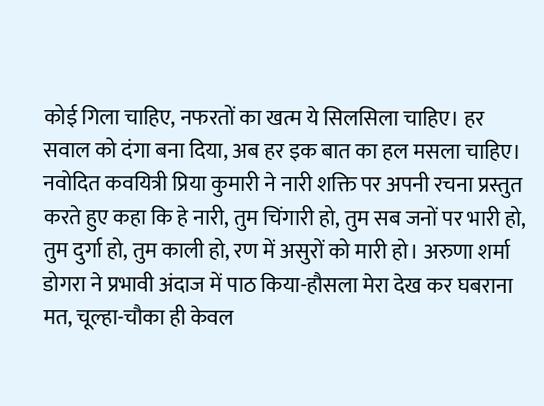कोई गिला चाहिए, नफरतों का खत्म ये सिलसिला चाहिए। हर सवाल को दंगा बना दिया, अब हर इक बात का हल मसला चाहिए।
नवोदित कवयित्री प्रिया कुमारी ने नारी शक्ति पर अपनी रचना प्रस्तुत करते हुए कहा कि हे नारी, तुम चिंगारी हो, तुम सब जनों पर भारी हो, तुम दुर्गा हो, तुम काली हो, रण में असुरों को मारी हो। अरुणा शर्मा डोगरा ने प्रभावी अंदाज में पाठ किया-हौसला मेरा देख कर घबराना मत, चूल्हा-चौका ही केवल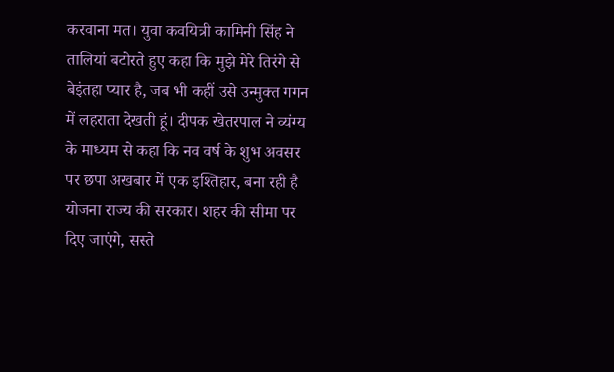करवाना मत। युवा कवयित्री कामिनी सिंह ने तालियां बटोरते हुए कहा कि मुझे मेरे तिरंगे से बेइंतहा प्यार है, जब भी कहीं उसे उन्मुक्त गगन में लहराता देखती हूं। दीपक खेतरपाल ने व्यंग्य के माध्यम से कहा कि नव वर्ष के शुभ अवसर पर छपा अखबार में एक इश्तिहार, बना रही है योजना राज्य की सरकार। शहर की सीमा पर दिए जाएंगे, सस्ते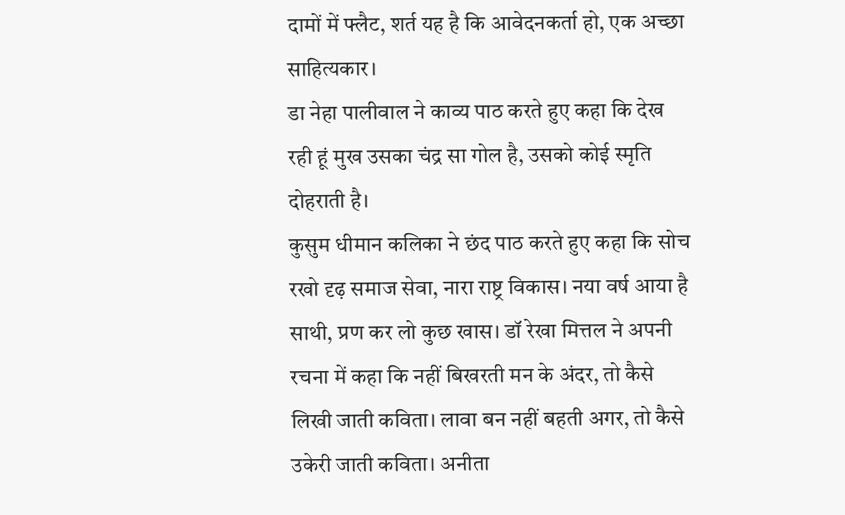दामों में फ्लैट, शर्त यह है कि आवेदनकर्ता हो, एक अच्छा साहित्यकार।
डा नेहा पालीवाल ने काव्य पाठ करते हुए कहा कि देख रही हूं मुख उसका चंद्र सा गोल है, उसको कोई स्मृति दोहराती है।
कुसुम धीमान कलिका ने छंद पाठ करते हुए कहा कि सोच रखो दृढ़ समाज सेवा, नारा राष्ट्र विकास। नया वर्ष आया है साथी, प्रण कर लो कुछ खास। डॉ रेखा मित्तल ने अपनी रचना में कहा कि नहीं बिखरती मन के अंदर, तो कैसे लिखी जाती कविता। लावा बन नहीं बहती अगर, तो कैसे उकेरी जाती कविता। अनीता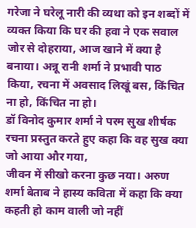गरेजा ने घरेलू नारी की व्यथा को इन शब्दों में व्यक्त किया कि घर की हवा ने एक सवाल जोर से दोहराया, आज खाने में क्या है बनाया। अन्नू रानी शर्मा ने प्रभावी पाठ किया, रचना में अवसाद लिखूं बस, किंचित ना हो, किंचित ना हो।
डॉ विनोद कुमार शर्मा ने परम सुख शीर्षक रचना प्रस्तुत करते हुए कहा कि वह सुख क्या जो आया और गया,
जीवन में सीखो करना कुछ नया। अरुण शर्मा बेताब ने हास्य कविता में कहा कि क्या कहती हो काम वाली जो नहीं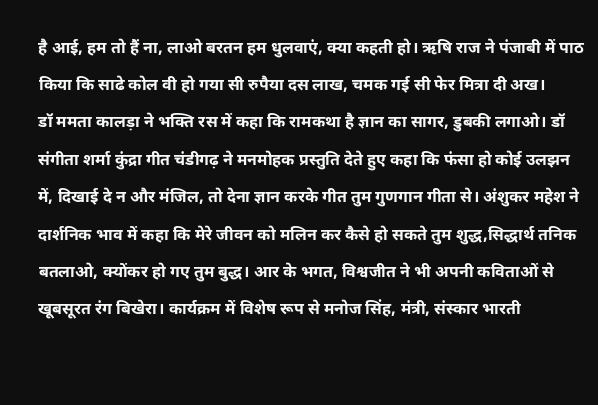है आई, हम तो हैं ना, लाओ बरतन हम धुलवाएं, क्या कहती हो। ऋषि राज ने पंजाबी में पाठ किया कि साढे कोल वी हो गया सी रुपैया दस लाख, चमक गई सी फेर मित्रा दी अख।
डॉ ममता कालड़ा ने भक्ति रस में कहा कि रामकथा है ज्ञान का सागर, डुबकी लगाओ। डॉ संगीता शर्मा कुंद्रा गीत चंडीगढ़ ने मनमोहक प्रस्तुति देते हुए कहा कि फंसा हो कोई उलझन में, दिखाई दे न और मंजिल, तो देना ज्ञान करके गीत तुम गुणगान गीता से। अंशुकर महेश ने दार्शनिक भाव में कहा कि मेरे जीवन को मलिन कर कैसे हो सकते तुम शुद्ध,सिद्धार्थ तनिक बतलाओ, क्योंकर हो गए तुम बुद्ध। आर के भगत, विश्वजीत ने भी अपनी कविताओं से खूबसूरत रंग बिखेरा। कार्यक्रम में विशेष रूप से मनोज सिंह, मंत्री, संस्कार भारती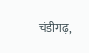चंडीगढ़,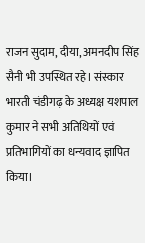राजन सुदाम, दीया, अमनदीप सिंह सैनी भी उपस्थित रहे। संस्कार भारती चंडीगढ़ के अध्यक्ष यशपाल कुमार ने सभी अतिथियों एवं प्रतिभागियों का धन्यवाद ज्ञापित किया।